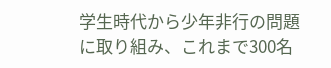学生時代から少年非行の問題に取り組み、これまで300名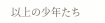以上の少年たち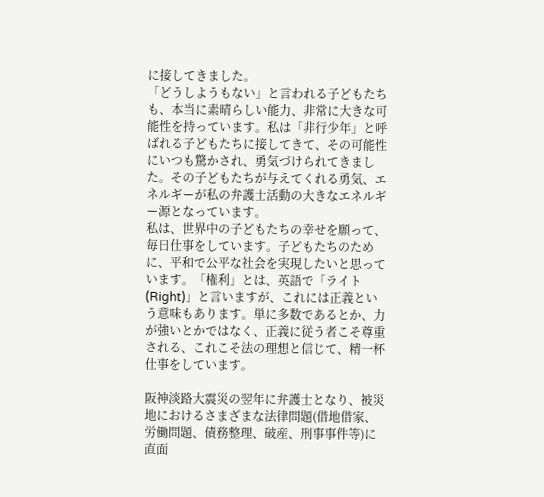に接してきました。
「どうしようもない」と言われる子どもたちも、本当に素晴らしい能力、非常に大きな可能性を持っています。私は「非行少年」と呼ばれる子どもたちに接してきて、その可能性にいつも驚かされ、勇気づけられてきました。その子どもたちが与えてくれる勇気、エネルギーが私の弁護士活動の大きなエネルギー源となっています。
私は、世界中の子どもたちの幸せを願って、毎日仕事をしています。子どもたちのために、平和で公平な社会を実現したいと思っています。「権利」とは、英語で「ライト(Right)」と言いますが、これには正義という意味もあります。単に多数であるとか、力が強いとかではなく、正義に従う者こそ尊重される、これこそ法の理想と信じて、精一杯仕事をしています。

阪神淡路大震災の翌年に弁護士となり、被災地におけるさまざまな法律問題(借地借家、労働問題、債務整理、破産、刑事事件等)に直面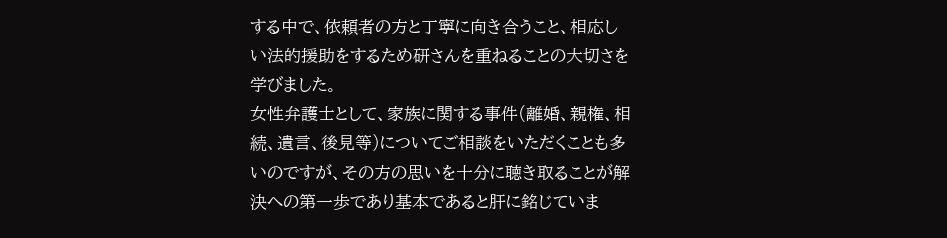する中で、依頼者の方と丁寧に向き合うこと、相応しい法的援助をするため研さんを重ねることの大切さを学びました。
女性弁護士として、家族に関する事件(離婚、親権、相続、遺言、後見等)についてご相談をいただくことも多いのですが、その方の思いを十分に聴き取ることが解決への第一歩であり基本であると肝に銘じていま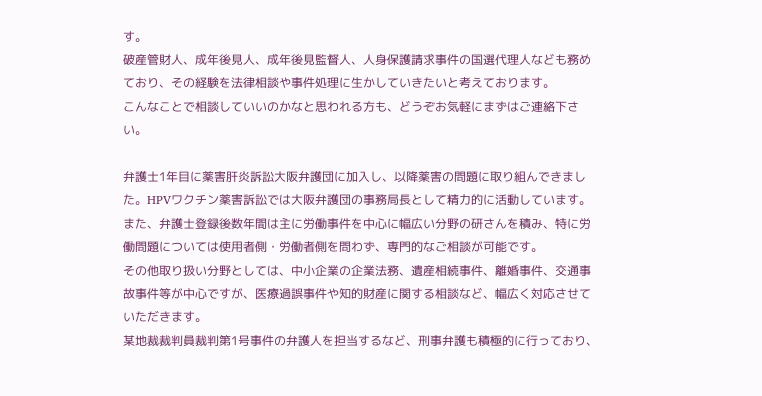す。
破産管財人、成年後見人、成年後見監督人、人身保護請求事件の国選代理人なども務めており、その経験を法律相談や事件処理に生かしていきたいと考えております。
こんなことで相談していいのかなと思われる方も、どうぞお気軽にまずはご連絡下さい。

弁護士1年目に薬害肝炎訴訟大阪弁護団に加入し、以降薬害の問題に取り組んできました。HPVワクチン薬害訴訟では大阪弁護団の事務局長として精力的に活動しています。
また、弁護士登録後数年間は主に労働事件を中心に幅広い分野の研さんを積み、特に労働問題については使用者側・労働者側を問わず、専門的なご相談が可能です。
その他取り扱い分野としては、中小企業の企業法務、遺産相続事件、離婚事件、交通事故事件等が中心ですが、医療過誤事件や知的財産に関する相談など、幅広く対応させていただきます。
某地裁裁判員裁判第1号事件の弁護人を担当するなど、刑事弁護も積極的に行っており、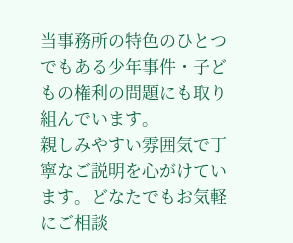当事務所の特色のひとつでもある少年事件・子どもの権利の問題にも取り組んでいます。
親しみやすい雰囲気で丁寧なご説明を心がけています。どなたでもお気軽にご相談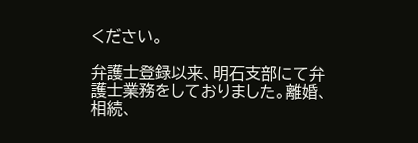ください。

弁護士登録以来、明石支部にて弁護士業務をしておりました。離婚、相続、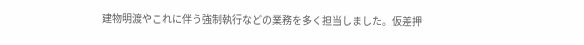建物明渡やこれに伴う強制執行などの業務を多く担当しました。仮差押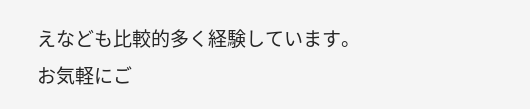えなども比較的多く経験しています。
お気軽にご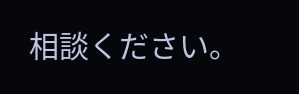相談ください。